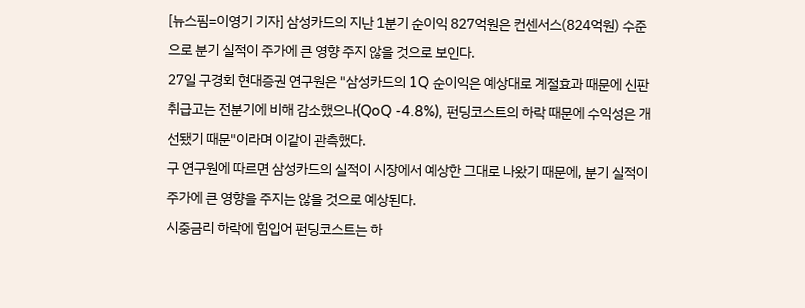[뉴스핌=이영기 기자] 삼성카드의 지난 1분기 순이익 827억원은 컨센서스(824억원) 수준으로 분기 실적이 주가에 큰 영향 주지 않을 것으로 보인다.
27일 구경회 현대증권 연구원은 "삼성카드의 1Q 순이익은 예상대로 계절효과 때문에 신판취급고는 전분기에 비해 감소했으나(QoQ -4.8%), 펀딩코스트의 하락 때문에 수익성은 개선됐기 때문"이라며 이같이 관측했다.
구 연구원에 따르면 삼성카드의 실적이 시장에서 예상한 그대로 나왔기 때문에, 분기 실적이 주가에 큰 영향을 주지는 않을 것으로 예상된다.
시중금리 하락에 힘입어 펀딩코스트는 하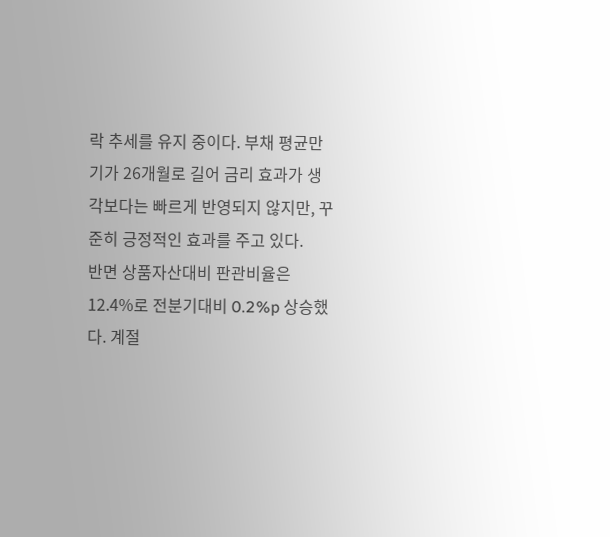락 추세를 유지 중이다. 부채 평균만기가 26개월로 길어 금리 효과가 생각보다는 빠르게 반영되지 않지만, 꾸준히 긍정적인 효과를 주고 있다.
반면 상품자산대비 판관비율은 12.4%로 전분기대비 0.2%p 상승했다. 계절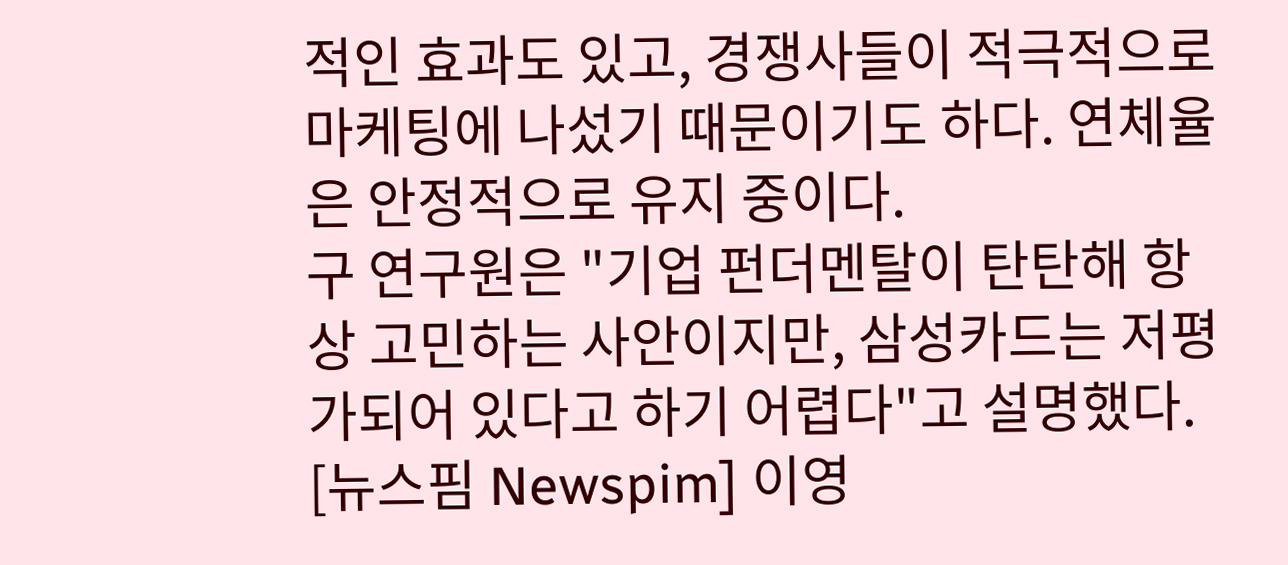적인 효과도 있고, 경쟁사들이 적극적으로 마케팅에 나섰기 때문이기도 하다. 연체율은 안정적으로 유지 중이다.
구 연구원은 "기업 펀더멘탈이 탄탄해 항상 고민하는 사안이지만, 삼성카드는 저평가되어 있다고 하기 어렵다"고 설명했다.
[뉴스핌 Newspim] 이영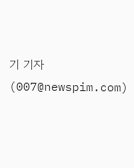기 기자 (007@newspim.com)